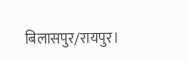बिलासपुर/रायपुर।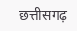छत्तीसगढ़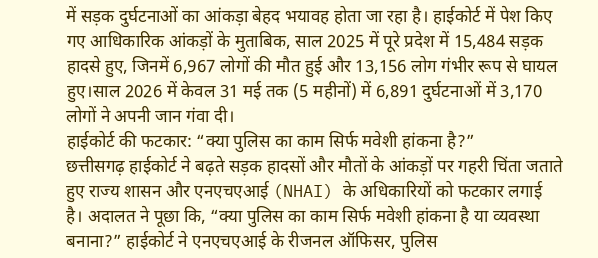में सड़क दुर्घटनाओं का आंकड़ा बेहद भयावह होता जा रहा है। हाईकोर्ट में पेश किए गए आधिकारिक आंकड़ों के मुताबिक, साल 2025 में पूरे प्रदेश में 15,484 सड़क हादसे हुए, जिनमें 6,967 लोगों की मौत हुई और 13,156 लोग गंभीर रूप से घायल हुए।साल 2026 में केवल 31 मई तक (5 महीनों) में 6,891 दुर्घटनाओं में 3,170 लोगों ने अपनी जान गंवा दी।
हाईकोर्ट की फटकार: “क्या पुलिस का काम सिर्फ मवेशी हांकना है?”
छत्तीसगढ़ हाईकोर्ट ने बढ़ते सड़क हादसों और मौतों के आंकड़ों पर गहरी चिंता जताते हुए राज्य शासन और एनएचएआई (NHAI) के अधिकारियों को फटकार लगाई है। अदालत ने पूछा कि, “क्या पुलिस का काम सिर्फ मवेशी हांकना है या व्यवस्था बनाना?” हाईकोर्ट ने एनएचएआई के रीजनल ऑफिसर, पुलिस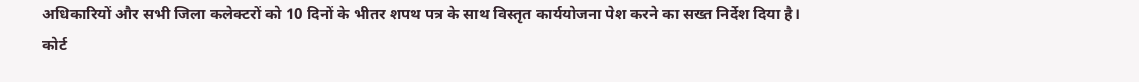अधिकारियों और सभी जिला कलेक्टरों को 10 दिनों के भीतर शपथ पत्र के साथ विस्तृत कार्ययोजना पेश करने का सख्त निर्देश दिया है।
कोर्ट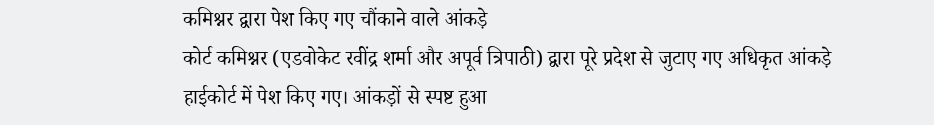कमिश्नर द्वारा पेश किए गए चौंकाने वाले आंकड़े
कोर्ट कमिश्नर (एडवोकेट रवींद्र शर्मा और अपूर्व त्रिपाठी) द्वारा पूरे प्रदेश से जुटाए गए अधिकृत आंकड़े हाईकोर्ट में पेश किए गए। आंकड़ों से स्पष्ट हुआ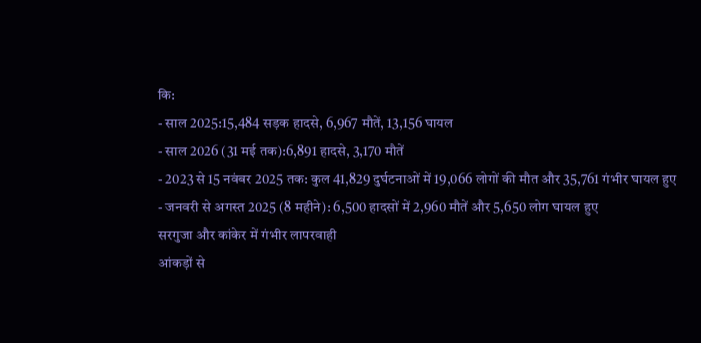कि:
- साल 2025:15,484 सड़क हादसे, 6,967 मौतें, 13,156 घायल
- साल 2026 (31 मई तक):6,891 हादसे, 3,170 मौतें
- 2023 से 15 नवंबर 2025 तक: कुल 41,829 दुर्घटनाओं में 19,066 लोगों की मौत और 35,761 गंभीर घायल हुए
- जनवरी से अगस्त 2025 (8 महीने): 6,500 हादसों में 2,960 मौतें और 5,650 लोग घायल हुए
सरगुजा और कांकेर में गंभीर लापरवाही
आंकड़ों से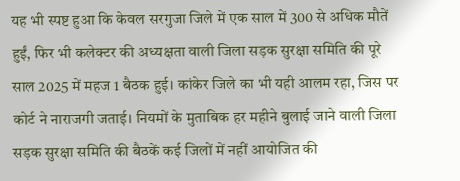यह भी स्पष्ट हुआ कि केवल सरगुजा जिले में एक साल में 300 से अधिक मौतें हुईं, फिर भी कलेक्टर की अध्यक्षता वाली जिला सड़क सुरक्षा समिति की पूरे साल 2025 में महज 1 बैठक हुई। कांकेर जिले का भी यही आलम रहा, जिस पर कोर्ट ने नाराजगी जताई। नियमों के मुताबिक हर महीने बुलाई जाने वाली जिला सड़क सुरक्षा समिति की बैठकें कई जिलों में नहीं आयोजित की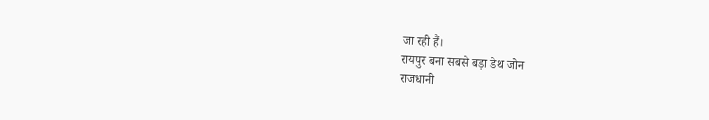जा रही हैं।
रायपुर बना सबसे बड़ा डेथ जोन
राजधानी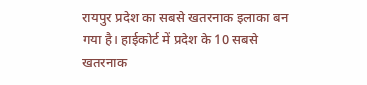रायपुर प्रदेश का सबसे खतरनाक इलाका बन गया है। हाईकोर्ट में प्रदेश के 10 सबसे खतरनाक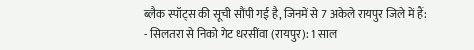ब्लैक स्पॉट्स की सूची सौंपी गई है, जिनमें से 7 अकेले रायपुर जिले में हैं:
- सिलतरा से निको गेट धरसींवा (रायपुर): 1 साल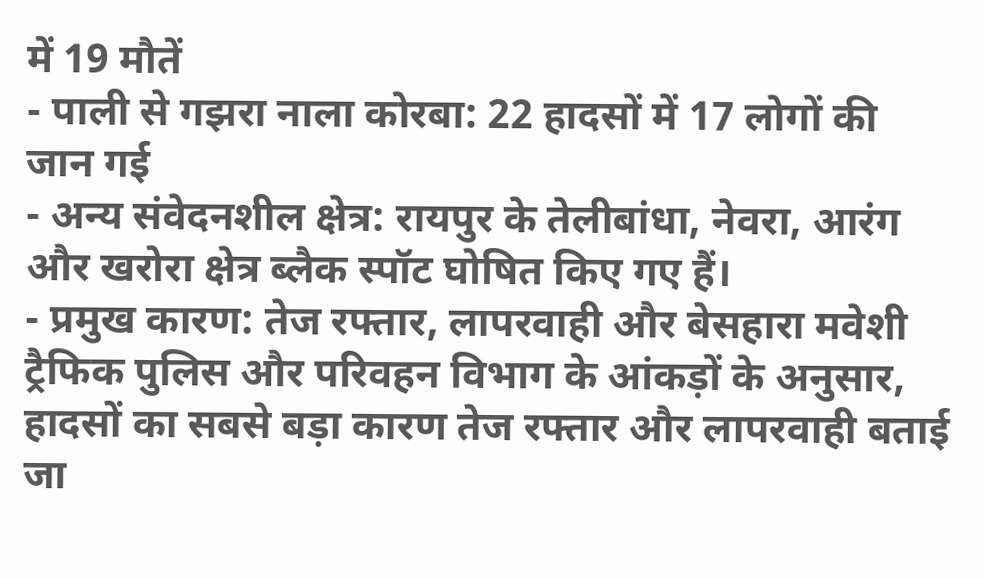में 19 मौतें
- पाली से गझरा नाला कोरबा: 22 हादसों में 17 लोगों की जान गई
- अन्य संवेदनशील क्षेत्र: रायपुर के तेलीबांधा, नेवरा, आरंग और खरोरा क्षेत्र ब्लैक स्पॉट घोषित किए गए हैं।
- प्रमुख कारण: तेज रफ्तार, लापरवाही और बेसहारा मवेशी
ट्रैफिक पुलिस और परिवहन विभाग के आंकड़ों के अनुसार, हादसों का सबसे बड़ा कारण तेज रफ्तार और लापरवाही बताई जा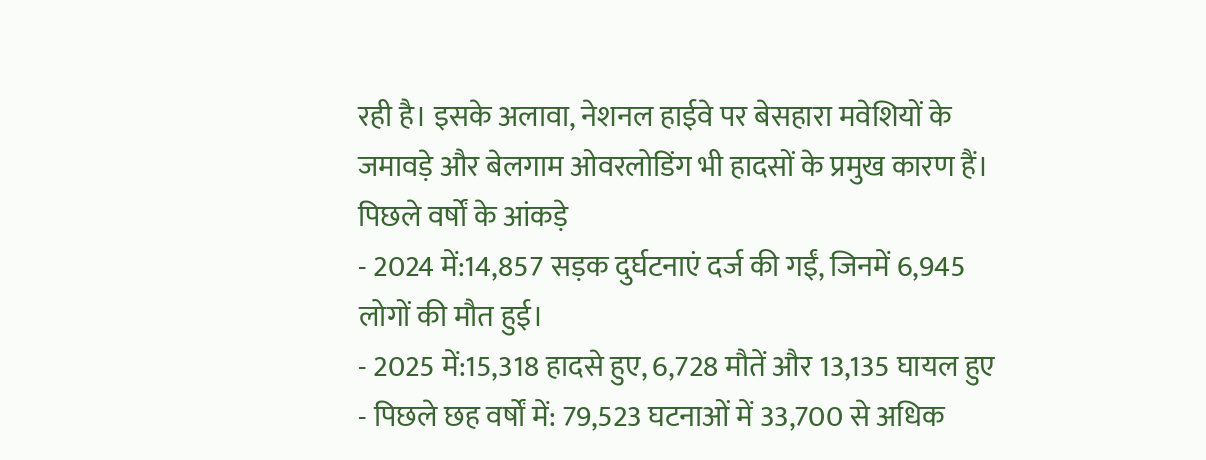रही है। इसके अलावा, नेशनल हाईवे पर बेसहारा मवेशियों के जमावड़े और बेलगाम ओवरलोडिंग भी हादसों के प्रमुख कारण हैं।
पिछले वर्षों के आंकड़े
- 2024 में:14,857 सड़क दुर्घटनाएं दर्ज की गईं, जिनमें 6,945 लोगों की मौत हुई।
- 2025 में:15,318 हादसे हुए, 6,728 मौतें और 13,135 घायल हुए
- पिछले छह वर्षों में: 79,523 घटनाओं में 33,700 से अधिक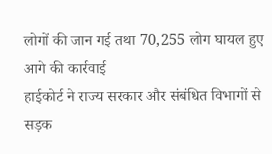लोगों की जान गई तथा 70,255 लोग घायल हुए
आगे की कार्रवाई
हाईकोर्ट ने राज्य सरकार और संबंधित विभागों से सड़क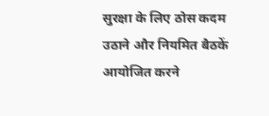सुरक्षा के लिए ठोस कदम उठाने और नियमित बैठकें आयोजित करने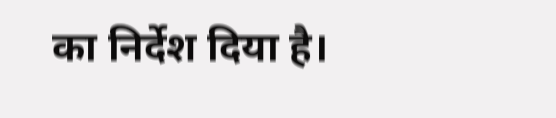का निर्देश दिया है।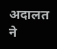अदालत ने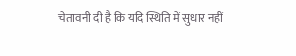चेतावनी दी है कि यदि स्थिति में सुधार नहीं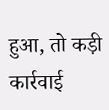हुआ, तो कड़ी कार्रवाई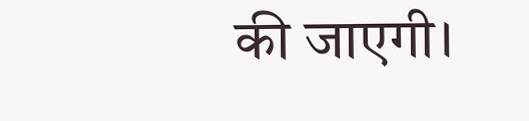की जाएगी।